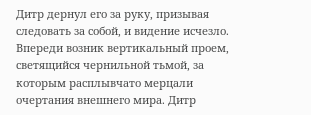Дитр дернул его за руку, призывая следовать за собой, и видение исчезло. Впереди возник вертикальный проем, светящийся чернильной тьмой, за которым расплывчато мерцали очертания внешнего мира. Дитр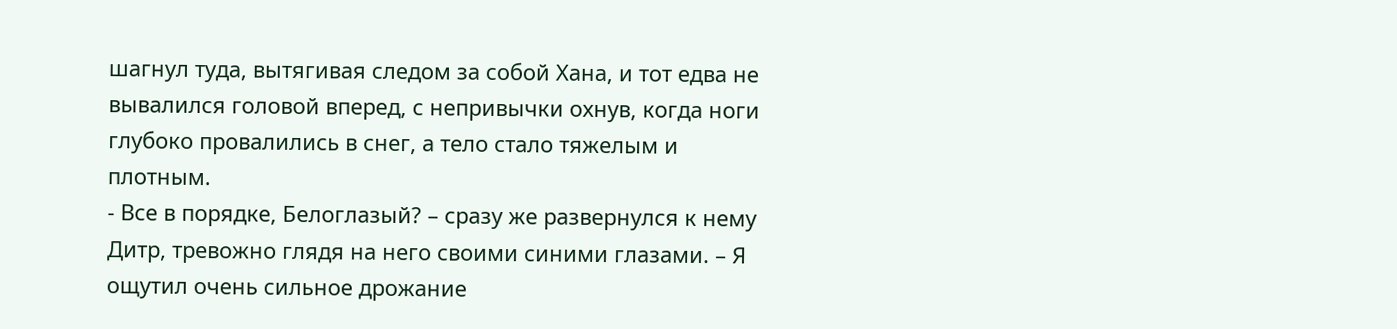шагнул туда, вытягивая следом за собой Хана, и тот едва не вывалился головой вперед, с непривычки охнув, когда ноги глубоко провалились в снег, а тело стало тяжелым и плотным.
- Все в порядке, Белоглазый? – сразу же развернулся к нему Дитр, тревожно глядя на него своими синими глазами. – Я ощутил очень сильное дрожание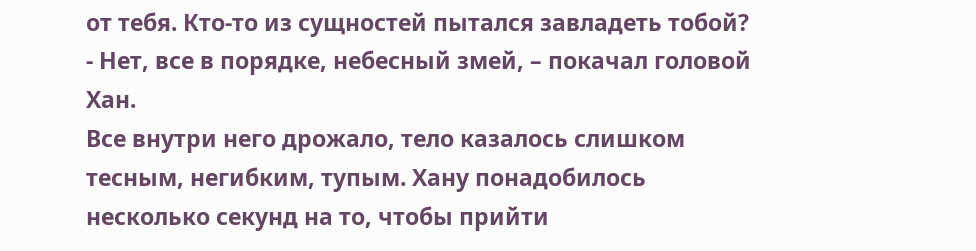от тебя. Кто-то из сущностей пытался завладеть тобой?
- Нет, все в порядке, небесный змей, – покачал головой Хан.
Все внутри него дрожало, тело казалось слишком тесным, негибким, тупым. Хану понадобилось несколько секунд на то, чтобы прийти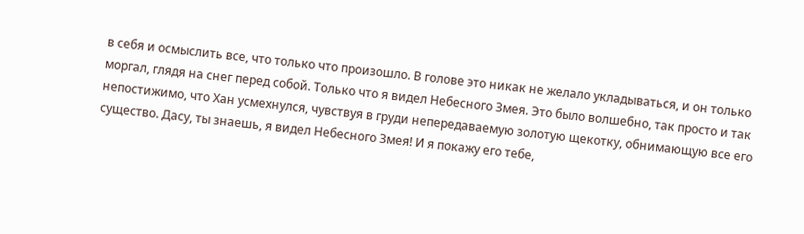в себя и осмыслить все, что только что произошло. В голове это никак не желало укладываться, и он только моргал, глядя на снег перед собой. Только что я видел Небесного Змея. Это было волшебно, так просто и так непостижимо, что Хан усмехнулся, чувствуя в груди непередаваемую золотую щекотку, обнимающую все его существо. Дасу, ты знаешь, я видел Небесного Змея! И я покажу его тебе,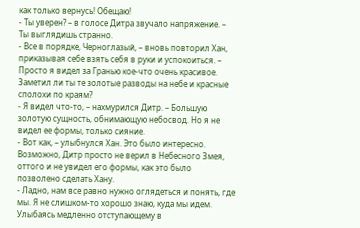как только вернусь! Обещаю!
- Ты уверен? – в голосе Дитра звучало напряжение. – Ты выглядишь странно.
- Все в порядке, Черноглазый, – вновь повторил Хан, приказывая себе взять себя в руки и успокоиться. – Просто я видел за Гранью кое-что очень красивое. Заметил ли ты те золотые разводы на небе и красные сполохи по краям?
- Я видел что-то, – нахмурился Дитр. – Большую золотую сущность, обнимающую небосвод. Но я не видел ее формы, только сияние.
- Вот как, – улыбнулся Хан. Это было интересно. Возможно, Дитр просто не верил в Небесного Змея, оттого и не увидел его формы, как это было позволено сделать Хану.
- Ладно, нам все равно нужно оглядеться и понять, где мы. Я не слишком-то хорошо знаю, куда мы идем.
Улыбаясь медленно отступающему в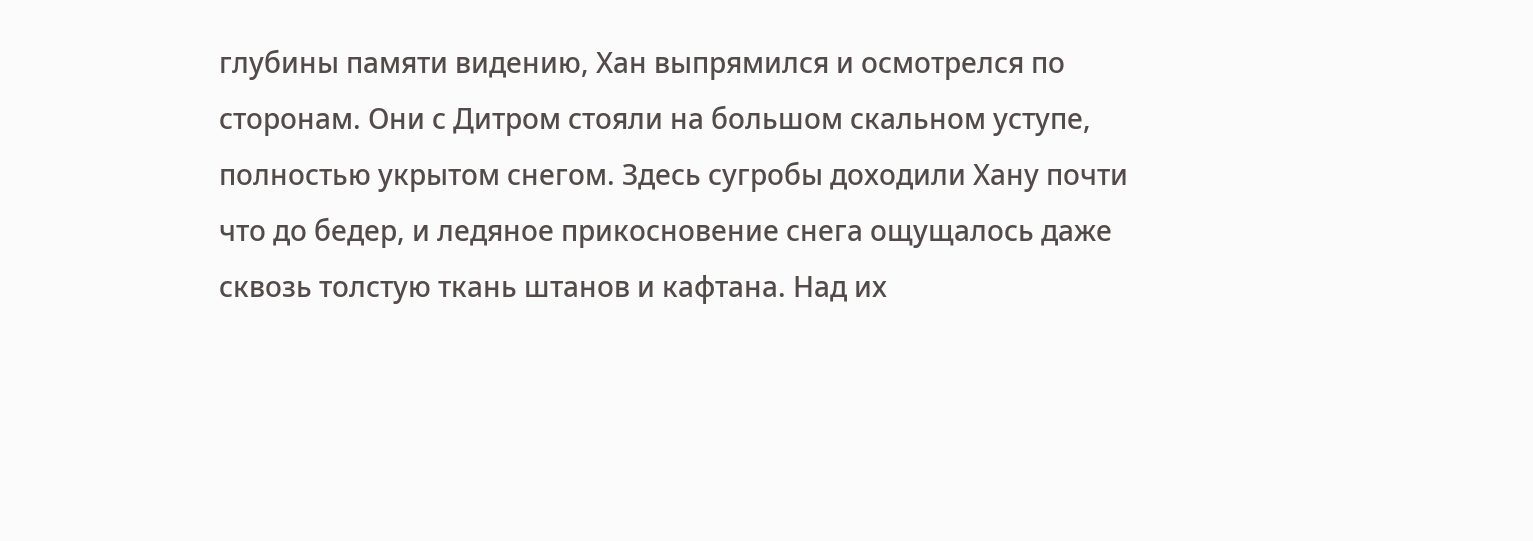глубины памяти видению, Хан выпрямился и осмотрелся по сторонам. Они с Дитром стояли на большом скальном уступе, полностью укрытом снегом. Здесь сугробы доходили Хану почти что до бедер, и ледяное прикосновение снега ощущалось даже сквозь толстую ткань штанов и кафтана. Над их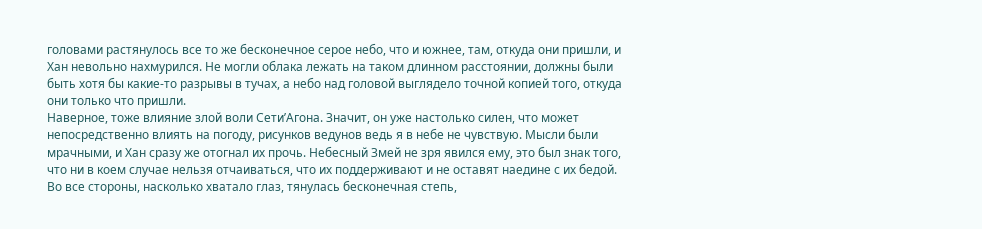головами растянулось все то же бесконечное серое небо, что и южнее, там, откуда они пришли, и Хан невольно нахмурился. Не могли облака лежать на таком длинном расстоянии, должны были быть хотя бы какие-то разрывы в тучах, а небо над головой выглядело точной копией того, откуда они только что пришли.
Наверное, тоже влияние злой воли Сети’Агона. Значит, он уже настолько силен, что может непосредственно влиять на погоду, рисунков ведунов ведь я в небе не чувствую. Мысли были мрачными, и Хан сразу же отогнал их прочь. Небесный Змей не зря явился ему, это был знак того, что ни в коем случае нельзя отчаиваться, что их поддерживают и не оставят наедине с их бедой.
Во все стороны, насколько хватало глаз, тянулась бесконечная степь,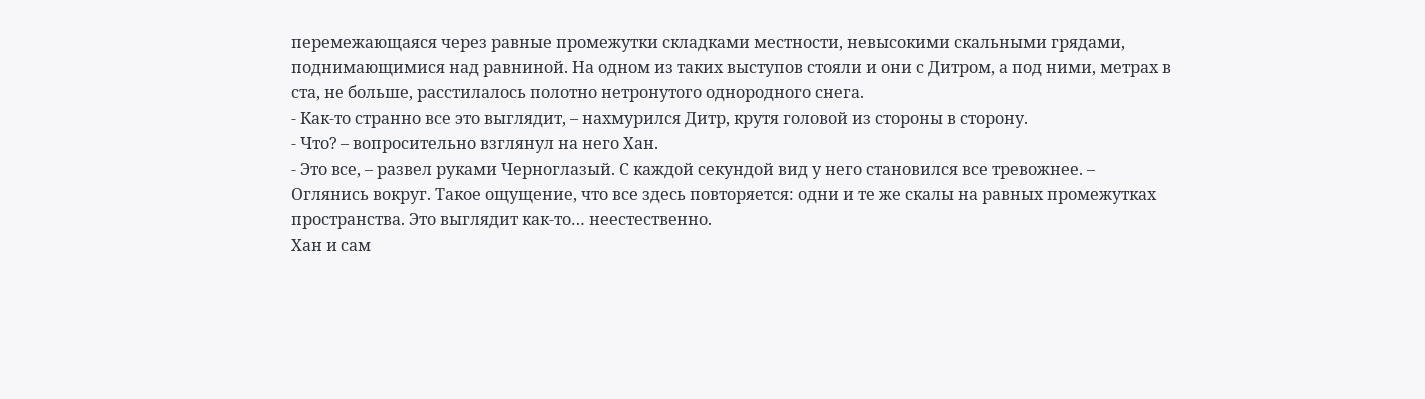перемежающаяся через равные промежутки складками местности, невысокими скальными грядами, поднимающимися над равниной. На одном из таких выступов стояли и они с Дитром, а под ними, метрах в ста, не больше, расстилалось полотно нетронутого однородного снега.
- Как-то странно все это выглядит, – нахмурился Дитр, крутя головой из стороны в сторону.
- Что? – вопросительно взглянул на него Хан.
- Это все, – развел руками Черноглазый. С каждой секундой вид у него становился все тревожнее. – Оглянись вокруг. Такое ощущение, что все здесь повторяется: одни и те же скалы на равных промежутках пространства. Это выглядит как-то… неестественно.
Хан и сам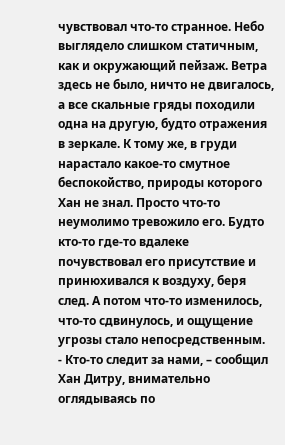чувствовал что-то странное. Небо выглядело слишком статичным, как и окружающий пейзаж. Ветра здесь не было, ничто не двигалось, а все скальные гряды походили одна на другую, будто отражения в зеркале. К тому же, в груди нарастало какое-то смутное беспокойство, природы которого Хан не знал. Просто что-то неумолимо тревожило его. Будто кто-то где-то вдалеке почувствовал его присутствие и принюхивался к воздуху, беря след. А потом что-то изменилось, что-то сдвинулось, и ощущение угрозы стало непосредственным.
- Кто-то следит за нами, – сообщил Хан Дитру, внимательно оглядываясь по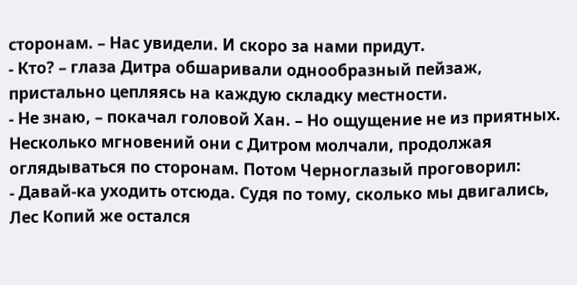сторонам. – Нас увидели. И скоро за нами придут.
- Кто? – глаза Дитра обшаривали однообразный пейзаж, пристально цепляясь на каждую складку местности.
- Не знаю, – покачал головой Хан. – Но ощущение не из приятных.
Несколько мгновений они с Дитром молчали, продолжая оглядываться по сторонам. Потом Черноглазый проговорил:
- Давай-ка уходить отсюда. Судя по тому, сколько мы двигались, Лес Копий же остался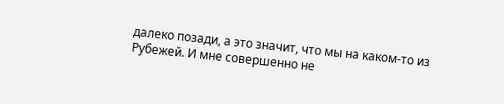далеко позади, а это значит, что мы на каком-то из Рубежей. И мне совершенно не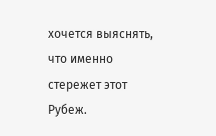хочется выяснять, что именно стережет этот Рубеж.